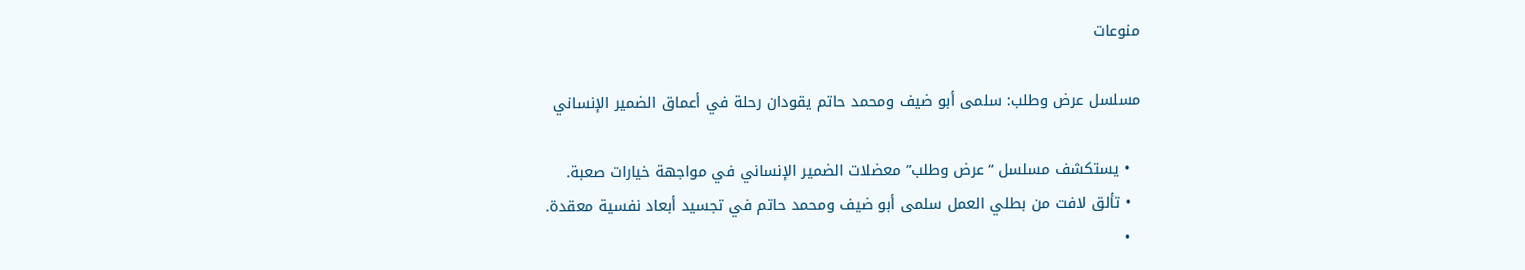منوعات

مسلسل عرض وطلب: سلمى أبو ضيف ومحمد حاتم يقودان رحلة في أعماق الضمير الإنساني

  • يستكشف مسلسل “عرض وطلب” معضلات الضمير الإنساني في مواجهة خيارات صعبة.
  • تألق لافت من بطلي العمل سلمى أبو ضيف ومحمد حاتم في تجسيد أبعاد نفسية معقدة.
  •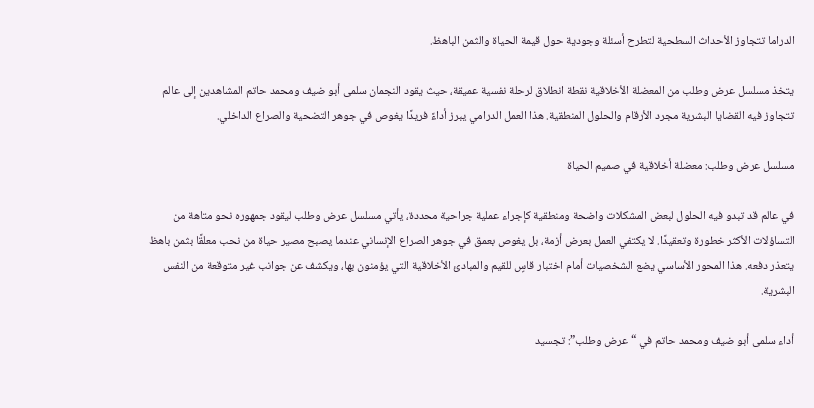الدراما تتجاوز الأحداث السطحية لتطرح أسئلة وجودية حول قيمة الحياة والثمن الباهظ.

يتخذ مسلسل عرض وطلب من المعضلة الأخلاقية نقطة انطلاق لرحلة نفسية عميقة، حيث يقود النجمان سلمى أبو ضيف ومحمد حاتم المشاهدين إلى عالم تتجاوز فيه القضايا البشرية مجرد الأرقام والحلول المنطقية. هذا العمل الدرامي يبرز أداءً فريدًا يغوص في جوهر التضحية والصراع الداخلي.

مسلسل عرض وطلب: معضلة أخلاقية في صميم الحياة

في عالم قد تبدو فيه الحلول لبعض المشكلات واضحة ومنطقية كإجراء عملية جراحية محددة، يأتي مسلسل عرض وطلب ليقود جمهوره نحو متاهة من التساؤلات الأكثر خطورة وتعقيدًا. لا يكتفي العمل بعرض أزمة، بل يغوص بعمق في جوهر الصراع الإنساني عندما يصبح مصير حياة من نحب معلقًا بثمن باهظ يتعذر دفعه. هذا المحور الأساسي يضع الشخصيات أمام اختبار قاسٍ للقيم والمبادئ الأخلاقية التي يؤمنون بها، ويكشف عن جوانب غير متوقعة من النفس البشرية.

أداء سلمى أبو ضيف ومحمد حاتم في “عرض وطلب”: تجسيد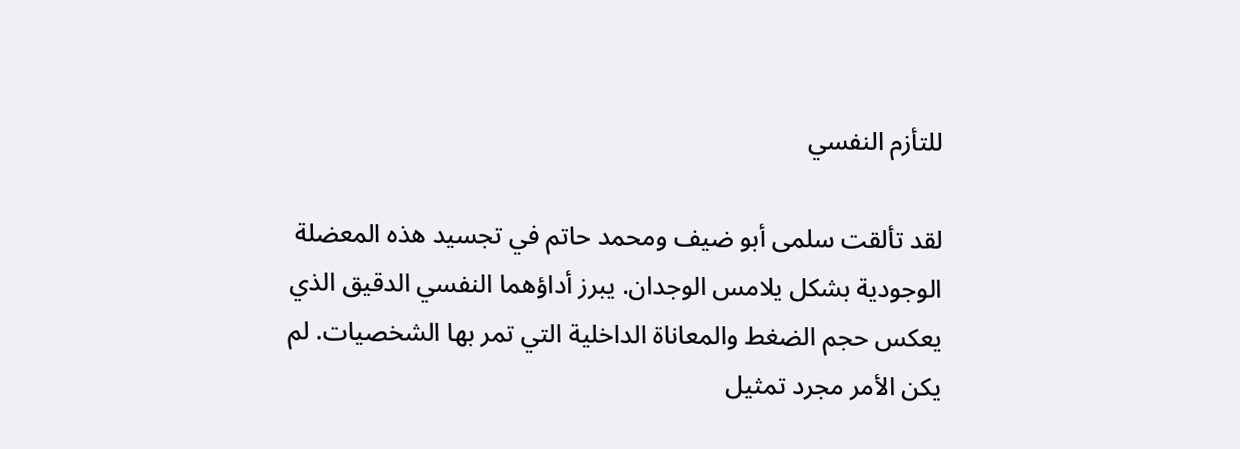للتأزم النفسي

لقد تألقت سلمى أبو ضيف ومحمد حاتم في تجسيد هذه المعضلة الوجودية بشكل يلامس الوجدان. يبرز أداؤهما النفسي الدقيق الذي يعكس حجم الضغط والمعاناة الداخلية التي تمر بها الشخصيات. لم يكن الأمر مجرد تمثيل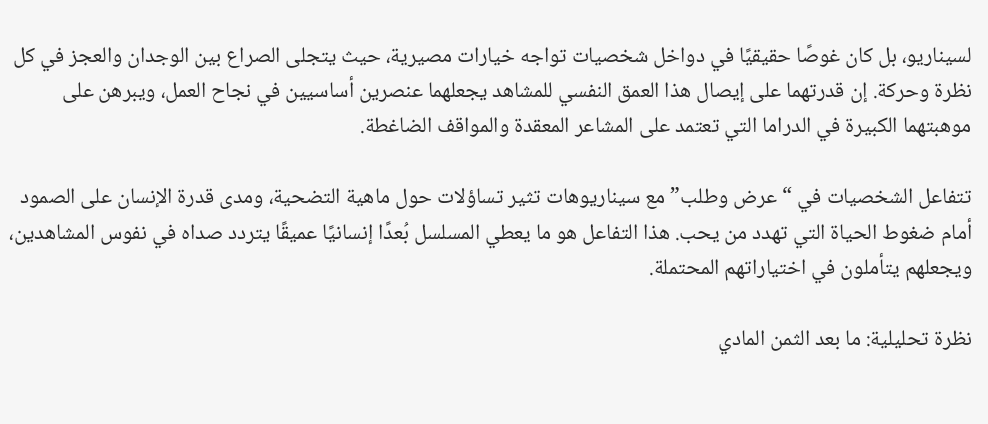لسيناريو، بل كان غوصًا حقيقيًا في دواخل شخصيات تواجه خيارات مصيرية، حيث يتجلى الصراع بين الوجدان والعجز في كل نظرة وحركة. إن قدرتهما على إيصال هذا العمق النفسي للمشاهد يجعلهما عنصرين أساسيين في نجاح العمل، ويبرهن على موهبتهما الكبيرة في الدراما التي تعتمد على المشاعر المعقدة والمواقف الضاغطة.

تتفاعل الشخصيات في “عرض وطلب” مع سيناريوهات تثير تساؤلات حول ماهية التضحية، ومدى قدرة الإنسان على الصمود أمام ضغوط الحياة التي تهدد من يحب. هذا التفاعل هو ما يعطي المسلسل بُعدًا إنسانيًا عميقًا يتردد صداه في نفوس المشاهدين، ويجعلهم يتأملون في اختياراتهم المحتملة.

نظرة تحليلية: ما بعد الثمن المادي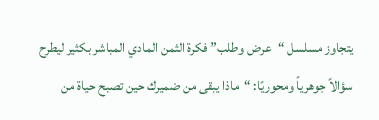يتجاوز مسلسل “عرض وطلب” فكرة الثمن المادي المباشر بكثير ليطرح سؤالاً جوهرياً ومحوريًا: “ماذا يبقى من ضميرك حين تصبح حياة من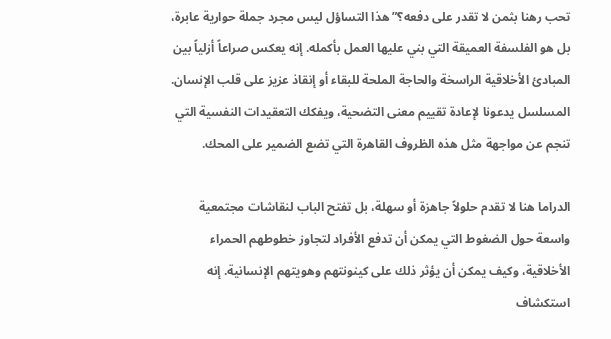تحب رهنا بثمن لا تقدر على دفعه؟” هذا التساؤل ليس مجرد جملة حوارية عابرة، بل هو الفلسفة العميقة التي بني عليها العمل بأكمله. إنه يعكس صراعاً أزلياً بين المبادئ الأخلاقية الراسخة والحاجة الملحة للبقاء أو إنقاذ عزيز على قلب الإنسان. المسلسل يدعونا لإعادة تقييم معنى التضحية، ويفكك التعقيدات النفسية التي تنجم عن مواجهة مثل هذه الظروف القاهرة التي تضع الضمير على المحك.

الدراما هنا لا تقدم حلولاً جاهزة أو سهلة، بل تفتح الباب لنقاشات مجتمعية واسعة حول الضغوط التي يمكن أن تدفع الأفراد لتجاوز خطوطهم الحمراء الأخلاقية، وكيف يمكن أن يؤثر ذلك على كينونتهم وهويتهم الإنسانية. إنه استكشاف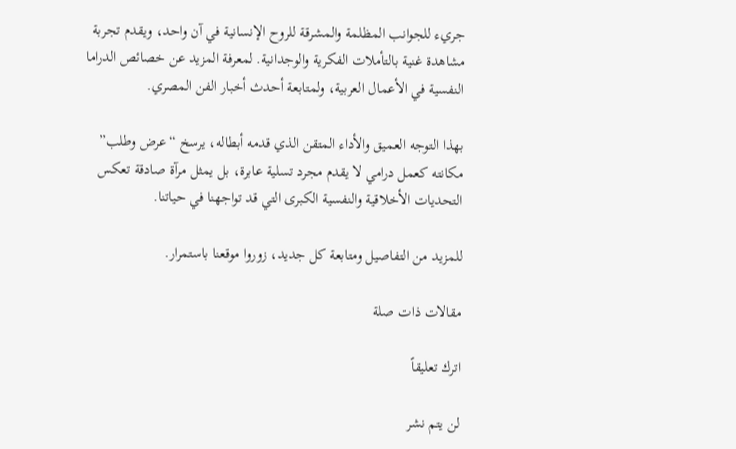جريء للجوانب المظلمة والمشرقة للروح الإنسانية في آن واحد، ويقدم تجربة مشاهدة غنية بالتأملات الفكرية والوجدانية. لمعرفة المزيد عن خصائص الدراما النفسية في الأعمال العربية، ولمتابعة أحدث أخبار الفن المصري.

بهذا التوجه العميق والأداء المتقن الذي قدمه أبطاله، يرسخ “عرض وطلب” مكانته كعمل درامي لا يقدم مجرد تسلية عابرة، بل يمثل مرآة صادقة تعكس التحديات الأخلاقية والنفسية الكبرى التي قد تواجهنا في حياتنا.

للمزيد من التفاصيل ومتابعة كل جديد، زوروا موقعنا باستمرار.

مقالات ذات صلة

اترك تعليقاً

لن يتم نشر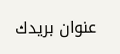عنوان بريدك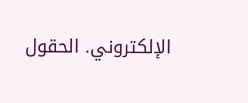الإلكتروني. الحقول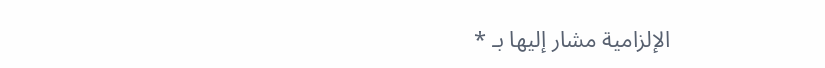الإلزامية مشار إليها بـ *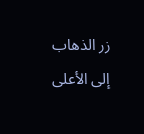زر الذهاب إلى الأعلى